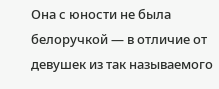Она с юности не была белоручкой — в отличие от девушек из так называемого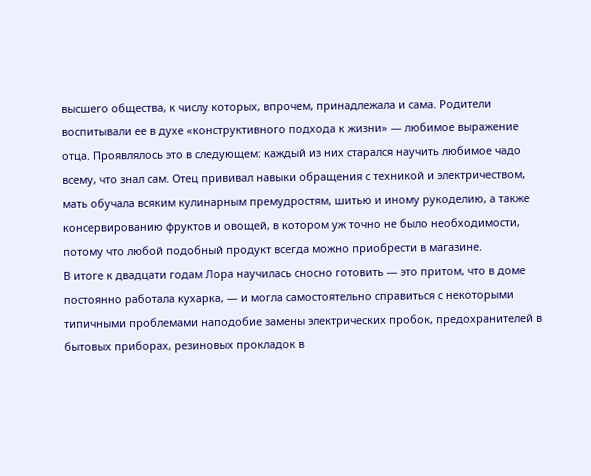высшего общества, к числу которых, впрочем, принадлежала и сама. Родители воспитывали ее в духе «конструктивного подхода к жизни» — любимое выражение отца. Проявлялось это в следующем: каждый из них старался научить любимое чадо всему, что знал сам. Отец прививал навыки обращения с техникой и электричеством, мать обучала всяким кулинарным премудростям, шитью и иному рукоделию, а также консервированию фруктов и овощей, в котором уж точно не было необходимости, потому что любой подобный продукт всегда можно приобрести в магазине.
В итоге к двадцати годам Лора научилась сносно готовить — это притом, что в доме постоянно работала кухарка, — и могла самостоятельно справиться с некоторыми типичными проблемами наподобие замены электрических пробок, предохранителей в бытовых приборах, резиновых прокладок в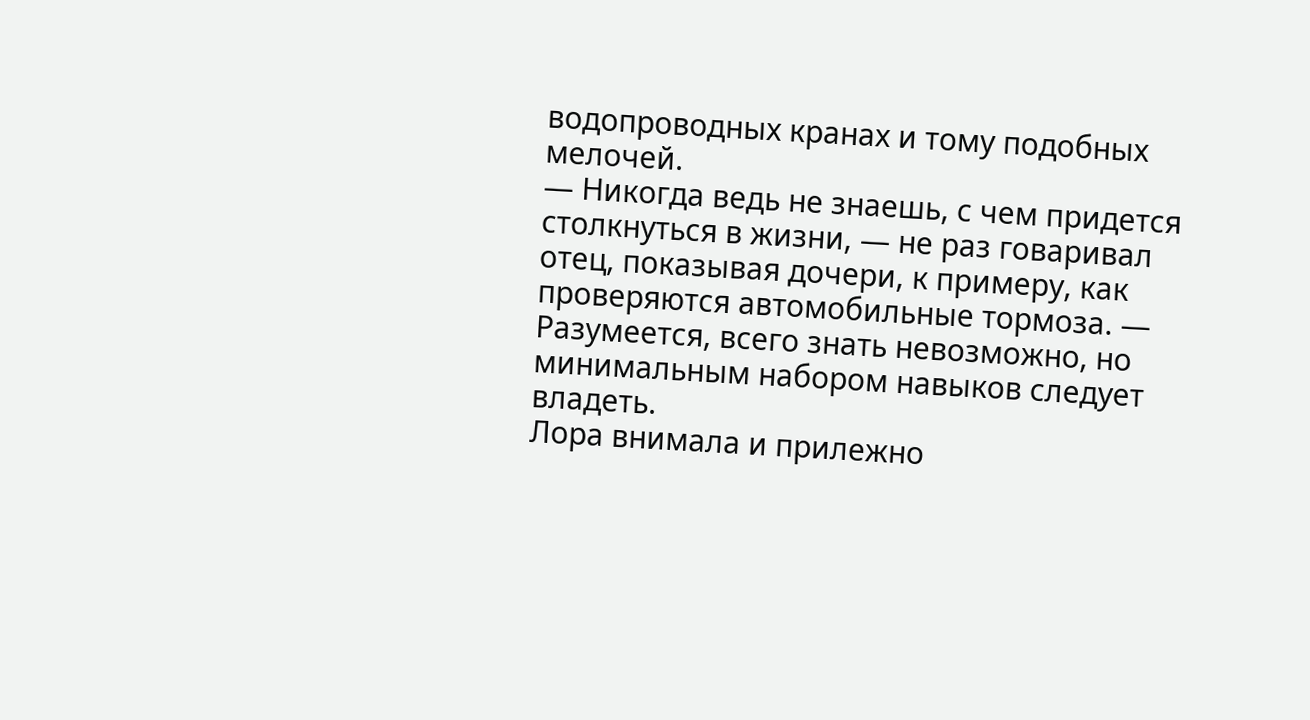водопроводных кранах и тому подобных мелочей.
— Никогда ведь не знаешь, с чем придется столкнуться в жизни, — не раз говаривал отец, показывая дочери, к примеру, как проверяются автомобильные тормоза. — Разумеется, всего знать невозможно, но минимальным набором навыков следует владеть.
Лора внимала и прилежно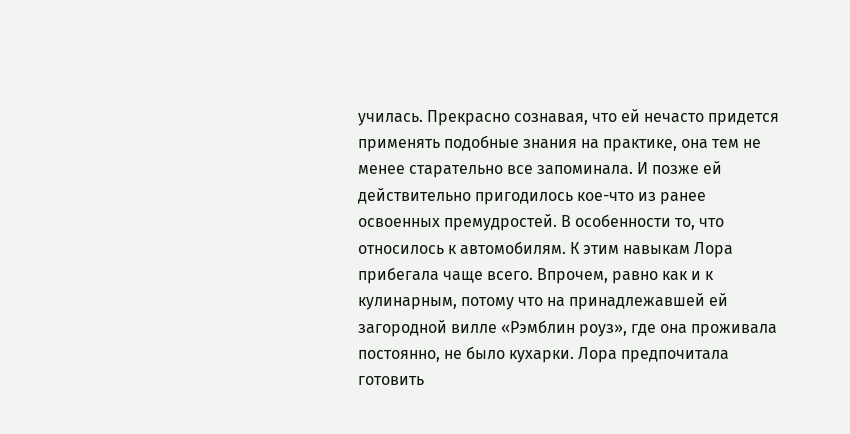училась. Прекрасно сознавая, что ей нечасто придется применять подобные знания на практике, она тем не менее старательно все запоминала. И позже ей действительно пригодилось кое-что из ранее освоенных премудростей. В особенности то, что относилось к автомобилям. К этим навыкам Лора прибегала чаще всего. Впрочем, равно как и к кулинарным, потому что на принадлежавшей ей загородной вилле «Рэмблин роуз», где она проживала постоянно, не было кухарки. Лора предпочитала готовить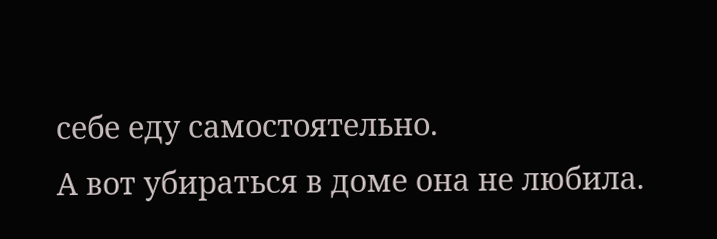себе еду самостоятельно.
А вот убираться в доме она не любила.